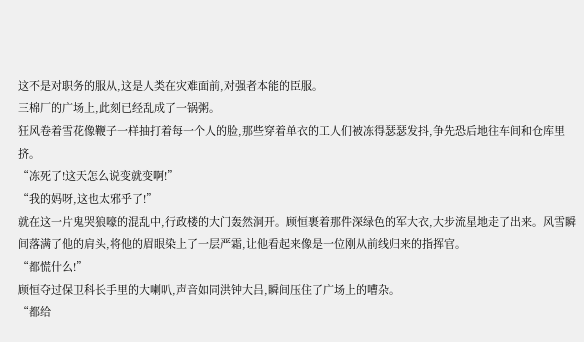这不是对职务的服从,这是人类在灾难面前,对强者本能的臣服。
三棉厂的广场上,此刻已经乱成了一锅粥。
狂风卷着雪花像鞭子一样抽打着每一个人的脸,那些穿着单衣的工人们被冻得瑟瑟发抖,争先恐后地往车间和仓库里挤。
“冻死了!这天怎么说变就变啊!”
“我的妈呀,这也太邪乎了!”
就在这一片鬼哭狼嚎的混乱中,行政楼的大门轰然洞开。顾恒裹着那件深绿色的军大衣,大步流星地走了出来。风雪瞬间落满了他的肩头,将他的眉眼染上了一层严霜,让他看起来像是一位刚从前线归来的指挥官。
“都慌什么!”
顾恒夺过保卫科长手里的大喇叭,声音如同洪钟大吕,瞬间压住了广场上的嘈杂。
“都给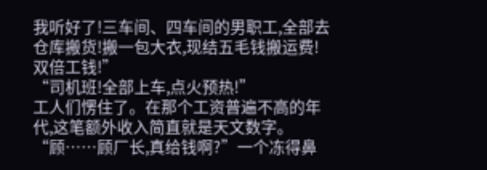我听好了!三车间、四车间的男职工,全部去仓库搬货!搬一包大衣,现结五毛钱搬运费!双倍工钱!”
“司机班!全部上车,点火预热!”
工人们愣住了。在那个工资普遍不高的年代,这笔额外收入简直就是天文数字。
“顾……顾厂长,真给钱啊?”一个冻得鼻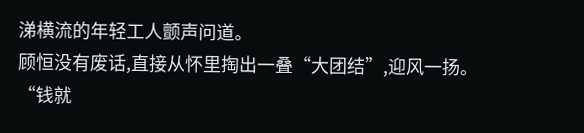涕横流的年轻工人颤声问道。
顾恒没有废话,直接从怀里掏出一叠“大团结”,迎风一扬。
“钱就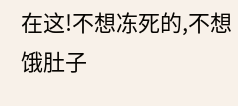在这!不想冻死的,不想饿肚子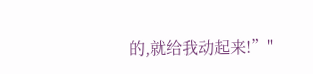的,就给我动起来!”"